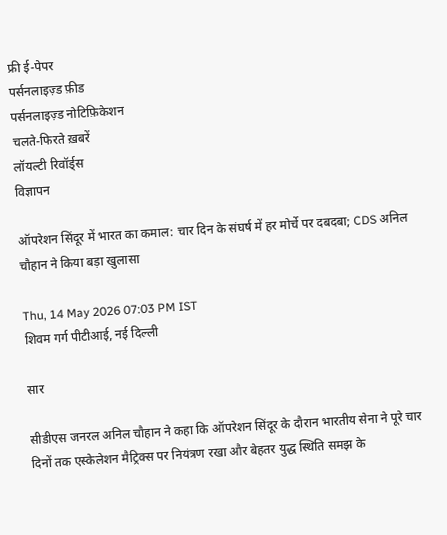फ्री ई-पेपर
पर्सनलाइज़्ड फ़ीड
पर्सनलाइज़्ड नोटिफ़िकेशन
चलते-फिरते ख़बरें
लॉयल्टी रिवॉर्ड्स
विज्ञापन

ऑपरेशन सिंदूर में भारत का कमाल: चार दिन के संघर्ष में हर मोर्चे पर दबदबा; CDS अनिल चौहान ने किया बड़ा खुलासा

Thu, 14 May 2026 07:03 PM IST
शिवम गर्ग पीटीआई, नई दिल्ली

सार

सीडीएस जनरल अनिल चौहान ने कहा कि ऑपरेशन सिंदूर के दौरान भारतीय सेना ने पूरे चार दिनों तक एस्केलेशन मैट्रिक्स पर नियंत्रण रखा और बेहतर युद्ध स्थिति समझ के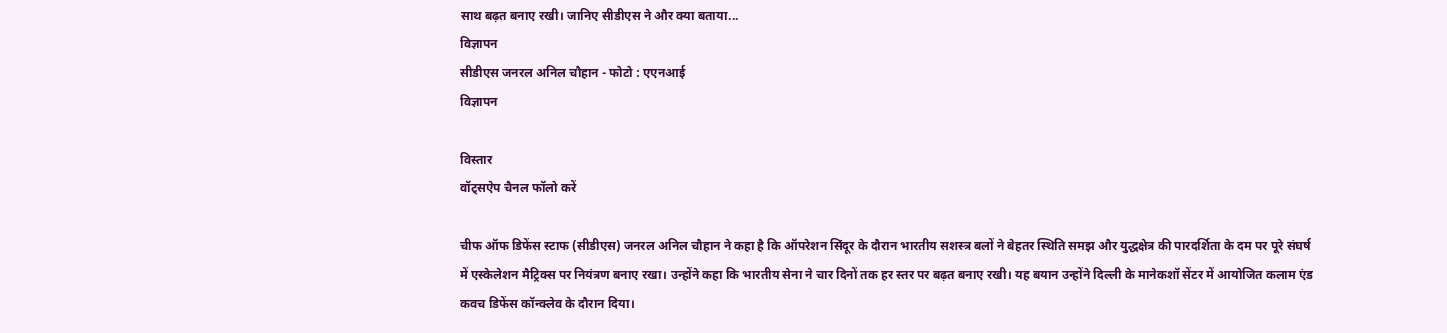साथ बढ़त बनाए रखी। जानिए सीडीएस ने और क्या बताया...
विज्ञापन
सीडीएस जनरल अनिल चौहान - फोटो : एएनआई
विज्ञापन

विस्तार
वॉट्सऐप चैनल फॉलो करें

चीफ ऑफ डिफेंस स्टाफ (सीडीएस) जनरल अनिल चौहान ने कहा है कि ऑपरेशन सिंदूर के दौरान भारतीय सशस्त्र बलों ने बेहतर स्थिति समझ और युद्धक्षेत्र की पारदर्शिता के दम पर पूरे संघर्ष में एस्केलेशन मैट्रिक्स पर नियंत्रण बनाए रखा। उन्होंने कहा कि भारतीय सेना ने चार दिनों तक हर स्तर पर बढ़त बनाए रखी। यह बयान उन्होंने दिल्ली के मानेकशॉ सेंटर में आयोजित कलाम एंड कवच डिफेंस कॉन्क्लेव के दौरान दिया।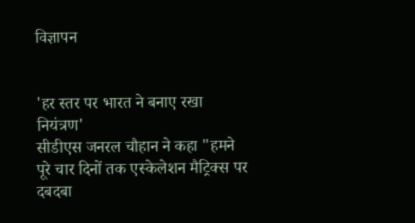विज्ञापन


'हर स्तर पर भारत ने बनाए रखा नियंत्रण'
सीडीएस जनरल चौहान ने कहा "हमने पूरे चार दिनों तक एस्केलेशन मैट्रिक्स पर दबदबा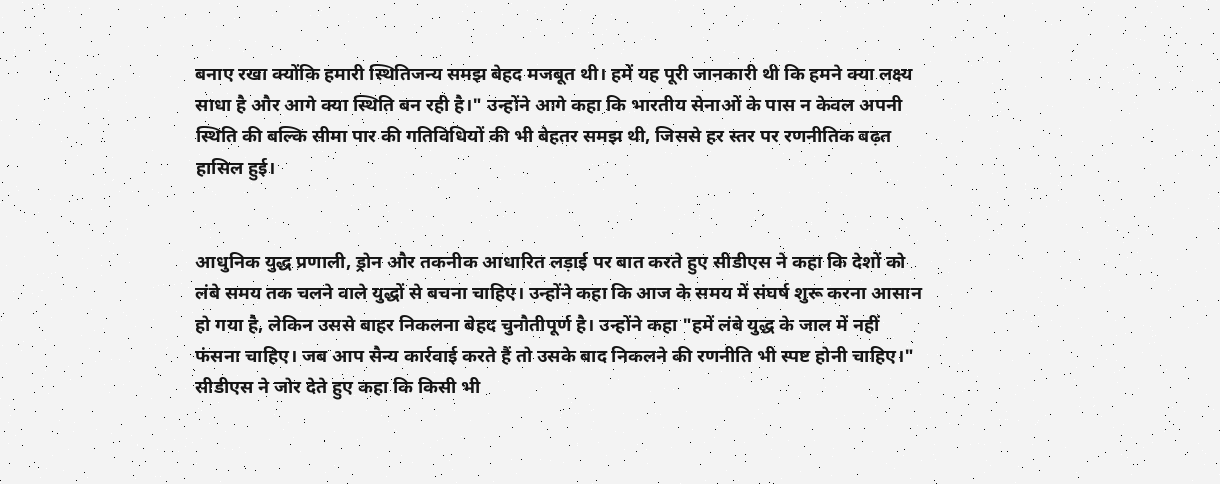बनाए रखा क्योंकि हमारी स्थितिजन्य समझ बेहद मजबूत थी। हमें यह पूरी जानकारी थी कि हमने क्या लक्ष्य साधा है और आगे क्या स्थिति बन रही है।" उन्होंने आगे कहा कि भारतीय सेनाओं के पास न केवल अपनी स्थिति की बल्कि सीमा पार की गतिविधियों की भी बेहतर समझ थी, जिससे हर स्तर पर रणनीतिक बढ़त हासिल हुई।


आधुनिक युद्ध प्रणाली, ड्रोन और तकनीक आधारित लड़ाई पर बात करते हुए सीडीएस ने कहा कि देशों को लंबे समय तक चलने वाले युद्धों से बचना चाहिए। उन्होंने कहा कि आज के समय में संघर्ष शुरू करना आसान हो गया है, लेकिन उससे बाहर निकलना बेहद चुनौतीपूर्ण है। उन्होंने कहा "हमें लंबे युद्ध के जाल में नहीं फंसना चाहिए। जब आप सैन्य कार्रवाई करते हैं तो उसके बाद निकलने की रणनीति भी स्पष्ट होनी चाहिए।" सीडीएस ने जोर देते हुए कहा कि किसी भी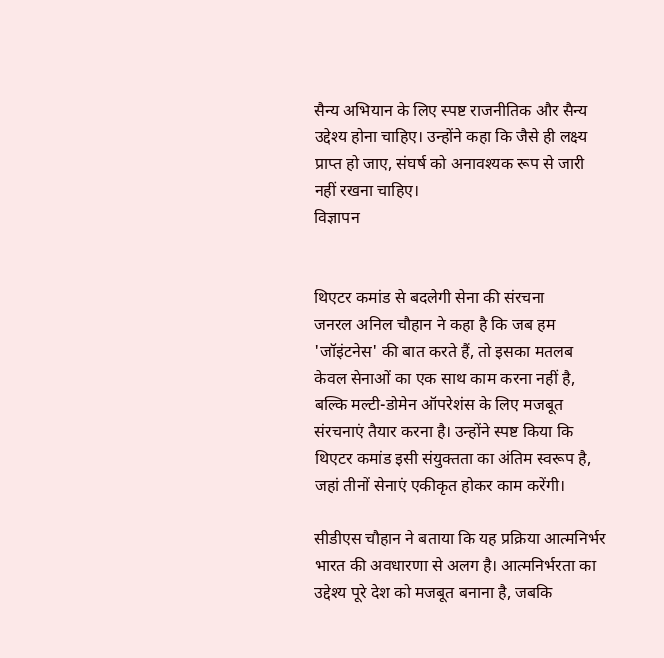सैन्य अभियान के लिए स्पष्ट राजनीतिक और सैन्य उद्देश्य होना चाहिए। उन्होंने कहा कि जैसे ही लक्ष्य प्राप्त हो जाए, संघर्ष को अनावश्यक रूप से जारी नहीं रखना चाहिए।
विज्ञापन


थिएटर कमांड से बदलेगी सेना की संरचना
जनरल अनिल चौहान ने कहा है कि जब हम 'जॉइंटनेस' की बात करते हैं, तो इसका मतलब केवल सेनाओं का एक साथ काम करना नहीं है, बल्कि मल्टी-डोमेन ऑपरेशंस के लिए मजबूत संरचनाएं तैयार करना है। उन्होंने स्पष्ट किया कि थिएटर कमांड इसी संयुक्तता का अंतिम स्वरूप है, जहां तीनों सेनाएं एकीकृत होकर काम करेंगी।

सीडीएस चौहान ने बताया कि यह प्रक्रिया आत्मनिर्भर भारत की अवधारणा से अलग है। आत्मनिर्भरता का उद्देश्य पूरे देश को मजबूत बनाना है, जबकि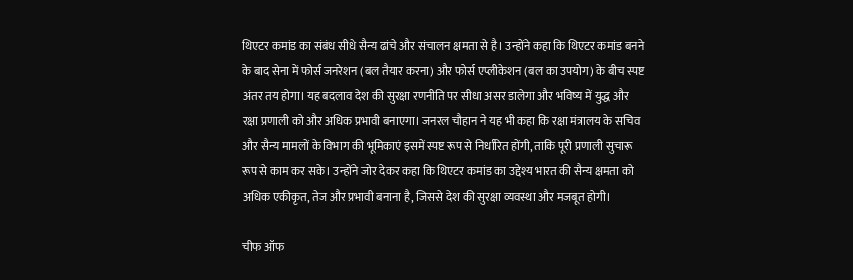थिएटर कमांड का संबंध सीधे सैन्य ढांचे और संचालन क्षमता से है। उन्होंने कहा कि थिएटर कमांड बनने के बाद सेना में फोर्स जनरेशन (बल तैयार करना) और फोर्स एप्लीकेशन (बल का उपयोग) के बीच स्पष्ट अंतर तय होगा। यह बदलाव देश की सुरक्षा रणनीति पर सीधा असर डालेगा और भविष्य में युद्ध और रक्षा प्रणाली को और अधिक प्रभावी बनाएगा। जनरल चौहान ने यह भी कहा कि रक्षा मंत्रालय के सचिव और सैन्य मामलों के विभाग की भूमिकाएं इसमें स्पष्ट रूप से निर्धारित होंगी, ताकि पूरी प्रणाली सुचारू रूप से काम कर सके। उन्होंने जोर देकर कहा कि थिएटर कमांड का उद्देश्य भारत की सैन्य क्षमता को अधिक एकीकृत, तेज और प्रभावी बनाना है, जिससे देश की सुरक्षा व्यवस्था और मजबूत होगी।

चीफ ऑफ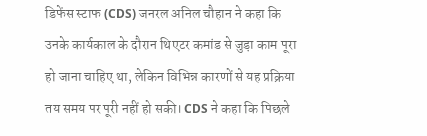डिफेंस स्टाफ (CDS) जनरल अनिल चौहान ने कहा कि उनके कार्यकाल के दौरान थिएटर कमांड से जुड़ा काम पूरा हो जाना चाहिए था, लेकिन विभिन्न कारणों से यह प्रक्रिया तय समय पर पूरी नहीं हो सकी। CDS ने कहा कि पिछले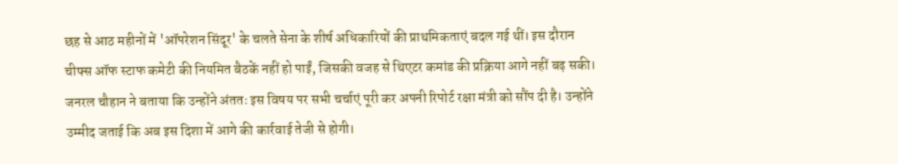छह से आठ महीनों में 'ऑपरेशन सिंदूर' के चलते सेना के शीर्ष अधिकारियों की प्राथमिकताएं बदल गई थीं। इस दौरान चीफ्स ऑफ स्टाफ कमेटी की नियमित बैठकें नहीं हो पाईं, जिसकी वजह से थिएटर कमांड की प्रक्रिया आगे नहीं बढ़ सकी। जनरल चौहान ने बताया कि उन्होंने अंततः इस विषय पर सभी चर्चाएं पूरी कर अपनी रिपोर्ट रक्षा मंत्री को सौंप दी है। उन्होंने उम्मीद जताई कि अब इस दिशा में आगे की कार्रवाई तेजी से होगी।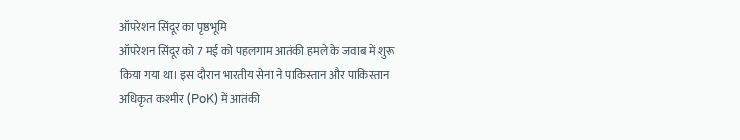ऑपरेशन सिंदूर का पृष्ठभूमि
ऑपरेशन सिंदूर को 7 मई को पहलगाम आतंकी हमले के जवाब में शुरू किया गया था। इस दौरान भारतीय सेना ने पाकिस्तान और पाकिस्तान अधिकृत कश्मीर (PoK) में आतंकी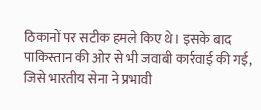ठिकानों पर सटीक हमले किए थे। इसके बाद पाकिस्तान की ओर से भी जवाबी कार्रवाई की गई, जिसे भारतीय सेना ने प्रभावी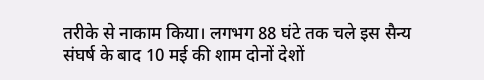तरीके से नाकाम किया। लगभग 88 घंटे तक चले इस सैन्य संघर्ष के बाद 10 मई की शाम दोनों देशों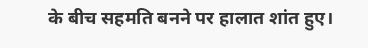के बीच सहमति बनने पर हालात शांत हुए।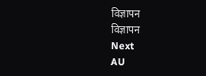विज्ञापन
विज्ञापन
Next
AU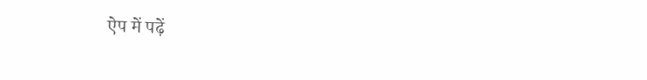ऐप में पढ़ें